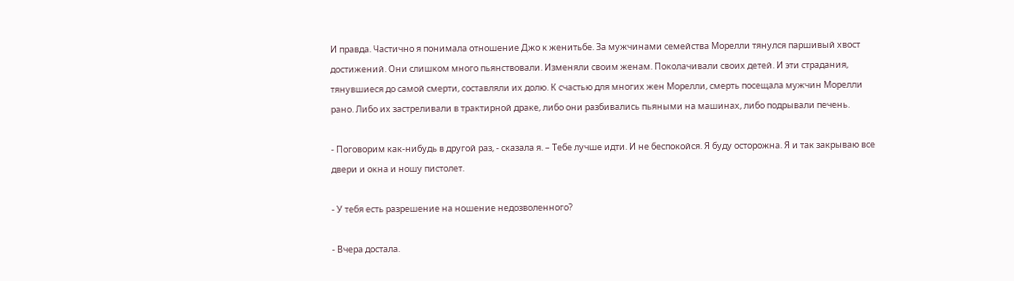И правда. Частично я понимала отношение Джо к женитьбе. За мужчинами семейства Морелли тянулся паршивый хвост достижений. Они слишком много пьянствовали. Изменяли своим женам. Поколачивали своих детей. И эти страдания, тянувшиеся до самой смерти, составляли их долю. К счастью для многих жен Морелли, смерть посещала мужчин Морелли рано. Либо их застреливали в трактирной драке, либо они разбивались пьяными на машинах, либо подрывали печень.

- Поговорим как-нибудь в другой раз, - сказала я. – Тебе лучше идти. И не беспокойся. Я буду осторожна. Я и так закрываю все двери и окна и ношу пистолет.

- У тебя есть разрешение на ношение недозволенного?

- Вчера достала.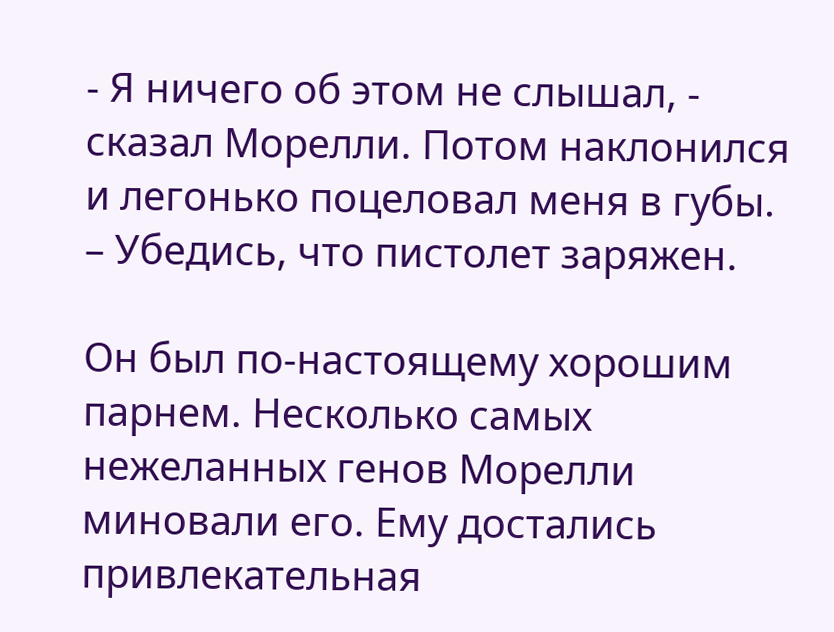- Я ничего об этом не слышал, - сказал Морелли. Потом наклонился и легонько поцеловал меня в губы. – Убедись, что пистолет заряжен.

Он был по-настоящему хорошим парнем. Несколько самых нежеланных генов Морелли миновали его. Ему достались привлекательная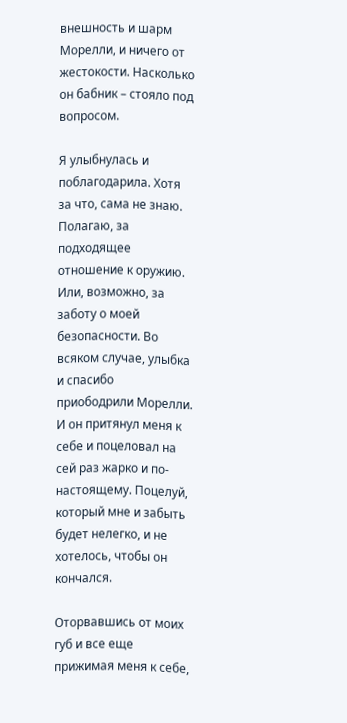внешность и шарм Морелли, и ничего от жестокости. Насколько он бабник – стояло под вопросом.

Я улыбнулась и поблагодарила. Хотя за что, сама не знаю. Полагаю, за подходящее отношение к оружию. Или, возможно, за заботу о моей безопасности. Во всяком случае, улыбка и спасибо приободрили Морелли. И он притянул меня к себе и поцеловал на сей раз жарко и по-настоящему. Поцелуй, который мне и забыть будет нелегко, и не хотелось, чтобы он кончался.

Оторвавшись от моих губ и все еще прижимая меня к себе,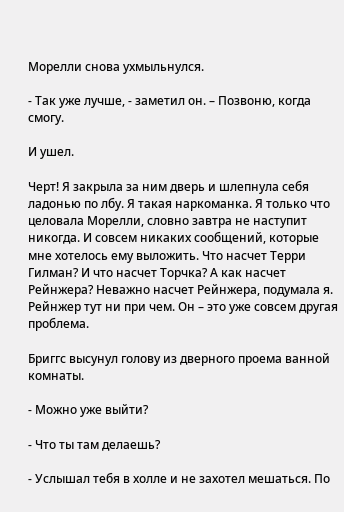Морелли снова ухмыльнулся.

- Так уже лучше, - заметил он. – Позвоню, когда смогу.

И ушел.

Черт! Я закрыла за ним дверь и шлепнула себя ладонью по лбу. Я такая наркоманка. Я только что целовала Морелли, словно завтра не наступит никогда. И совсем никаких сообщений, которые мне хотелось ему выложить. Что насчет Терри Гилман? И что насчет Торчка? А как насчет Рейнжера? Неважно насчет Рейнжера, подумала я. Рейнжер тут ни при чем. Он – это уже совсем другая проблема.

Бриггс высунул голову из дверного проема ванной комнаты.

- Можно уже выйти?

- Что ты там делаешь?

- Услышал тебя в холле и не захотел мешаться. По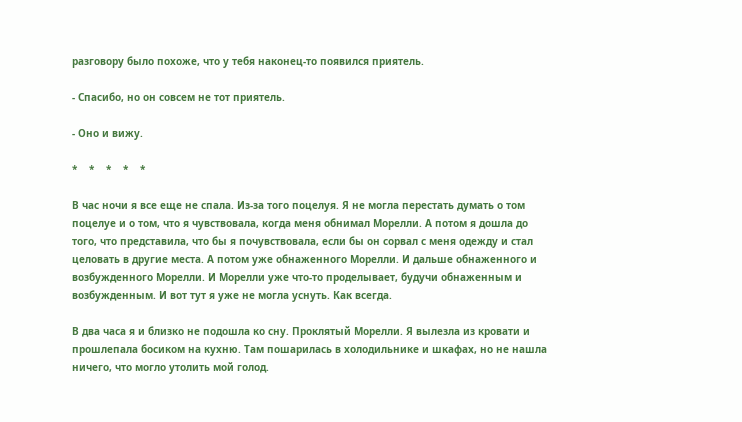разговору было похоже, что у тебя наконец-то появился приятель.

- Спасибо, но он совсем не тот приятель.

- Оно и вижу.

*    *    *    *    *

В час ночи я все еще не спала. Из-за того поцелуя. Я не могла перестать думать о том поцелуе и о том, что я чувствовала, когда меня обнимал Морелли. А потом я дошла до того, что представила, что бы я почувствовала, если бы он сорвал с меня одежду и стал целовать в другие места. А потом уже обнаженного Морелли. И дальше обнаженного и возбужденного Морелли. И Морелли уже что-то проделывает, будучи обнаженным и возбужденным. И вот тут я уже не могла уснуть. Как всегда.

В два часа я и близко не подошла ко сну. Проклятый Морелли. Я вылезла из кровати и прошлепала босиком на кухню. Там пошарилась в холодильнике и шкафах, но не нашла ничего, что могло утолить мой голод.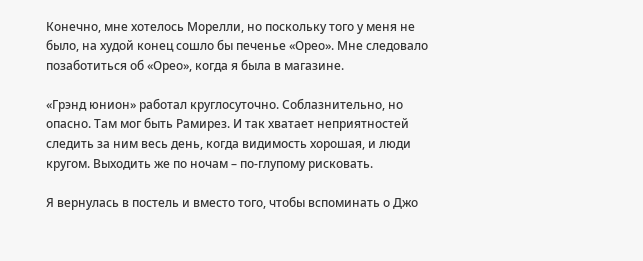Конечно, мне хотелось Морелли, но поскольку того у меня не было, на худой конец сошло бы печенье «Орео». Мне следовало позаботиться об «Орео», когда я была в магазине.

«Грэнд юнион» работал круглосуточно. Соблазнительно, но опасно. Там мог быть Рамирез. И так хватает неприятностей следить за ним весь день, когда видимость хорошая, и люди кругом. Выходить же по ночам – по-глупому рисковать.

Я вернулась в постель и вместо того, чтобы вспоминать о Джо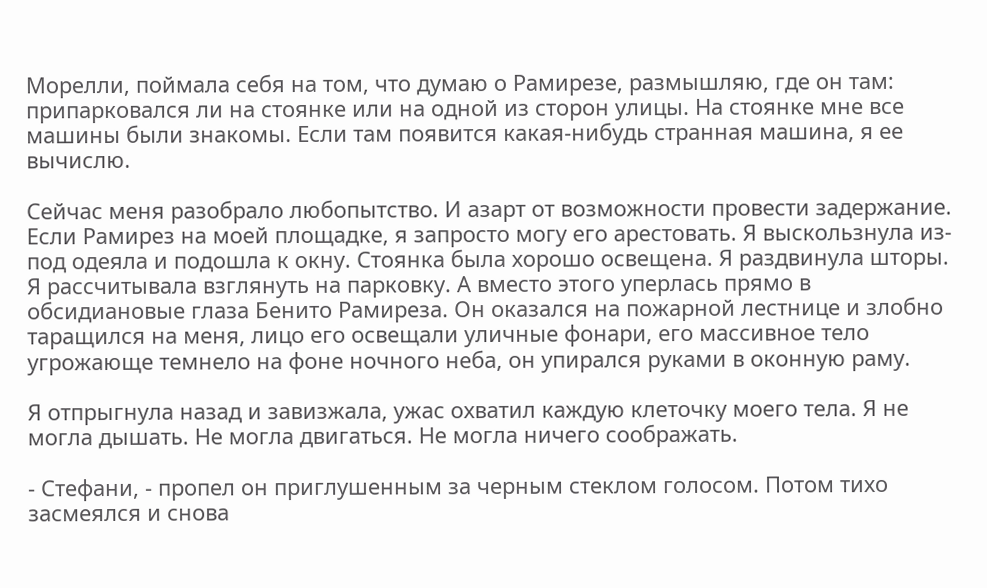Морелли, поймала себя на том, что думаю о Рамирезе, размышляю, где он там: припарковался ли на стоянке или на одной из сторон улицы. На стоянке мне все машины были знакомы. Если там появится какая-нибудь странная машина, я ее вычислю.

Сейчас меня разобрало любопытство. И азарт от возможности провести задержание. Если Рамирез на моей площадке, я запросто могу его арестовать. Я выскользнула из-под одеяла и подошла к окну. Стоянка была хорошо освещена. Я раздвинула шторы. Я рассчитывала взглянуть на парковку. А вместо этого уперлась прямо в обсидиановые глаза Бенито Рамиреза. Он оказался на пожарной лестнице и злобно таращился на меня, лицо его освещали уличные фонари, его массивное тело угрожающе темнело на фоне ночного неба, он упирался руками в оконную раму.

Я отпрыгнула назад и завизжала, ужас охватил каждую клеточку моего тела. Я не могла дышать. Не могла двигаться. Не могла ничего соображать.

- Стефани, - пропел он приглушенным за черным стеклом голосом. Потом тихо засмеялся и снова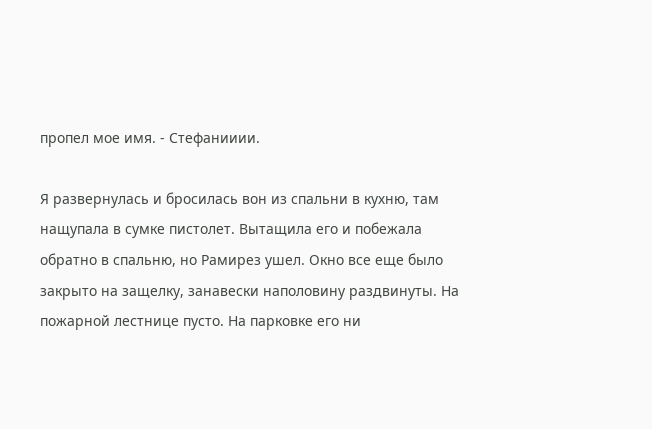пропел мое имя. - Стефанииии.

Я развернулась и бросилась вон из спальни в кухню, там нащупала в сумке пистолет. Вытащила его и побежала обратно в спальню, но Рамирез ушел. Окно все еще было закрыто на защелку, занавески наполовину раздвинуты. На пожарной лестнице пусто. На парковке его ни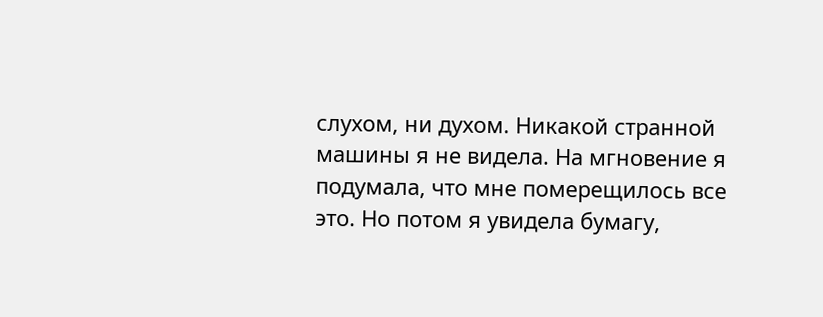слухом, ни духом. Никакой странной машины я не видела. На мгновение я подумала, что мне померещилось все это. Но потом я увидела бумагу,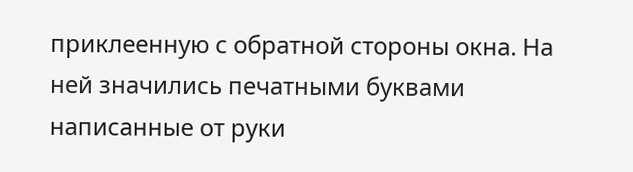приклеенную с обратной стороны окна. На ней значились печатными буквами написанные от руки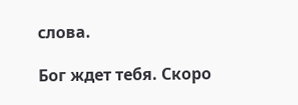слова.

Бог ждет тебя. Скоро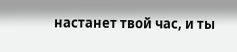настанет твой час, и ты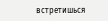встретишься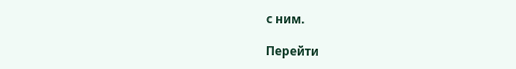с ним.

Перейти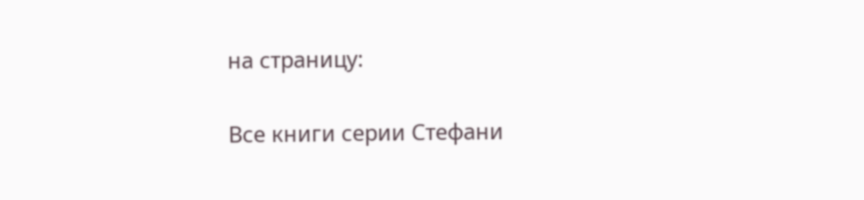на страницу:

Все книги серии Стефани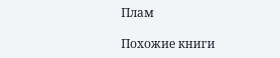Плам

Похожие книги